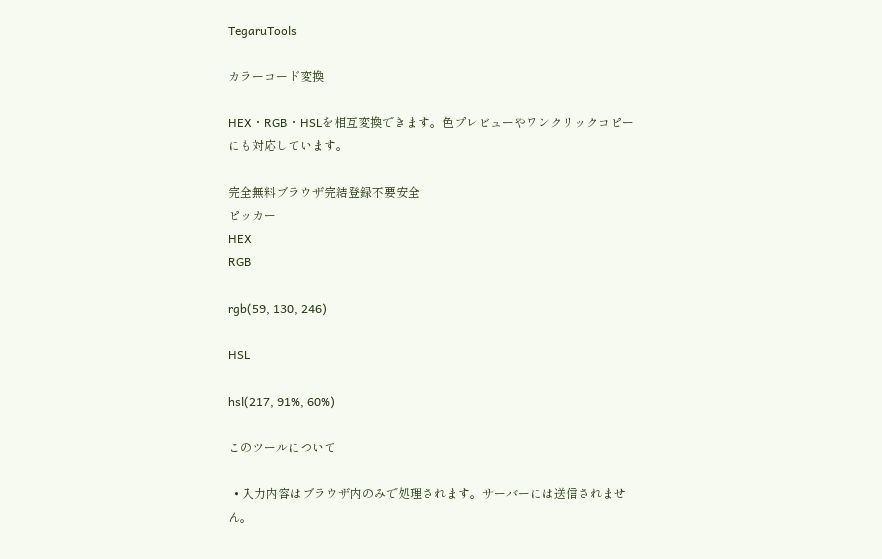TegaruTools

カラーコード変換

HEX・RGB・HSLを相互変換できます。色プレビューやワンクリックコピーにも対応しています。

完全無料ブラウザ完結登録不要安全
ピッカー
HEX
RGB

rgb(59, 130, 246)

HSL

hsl(217, 91%, 60%)

このツールについて

  • 入力内容はブラウザ内のみで処理されます。サーバーには送信されません。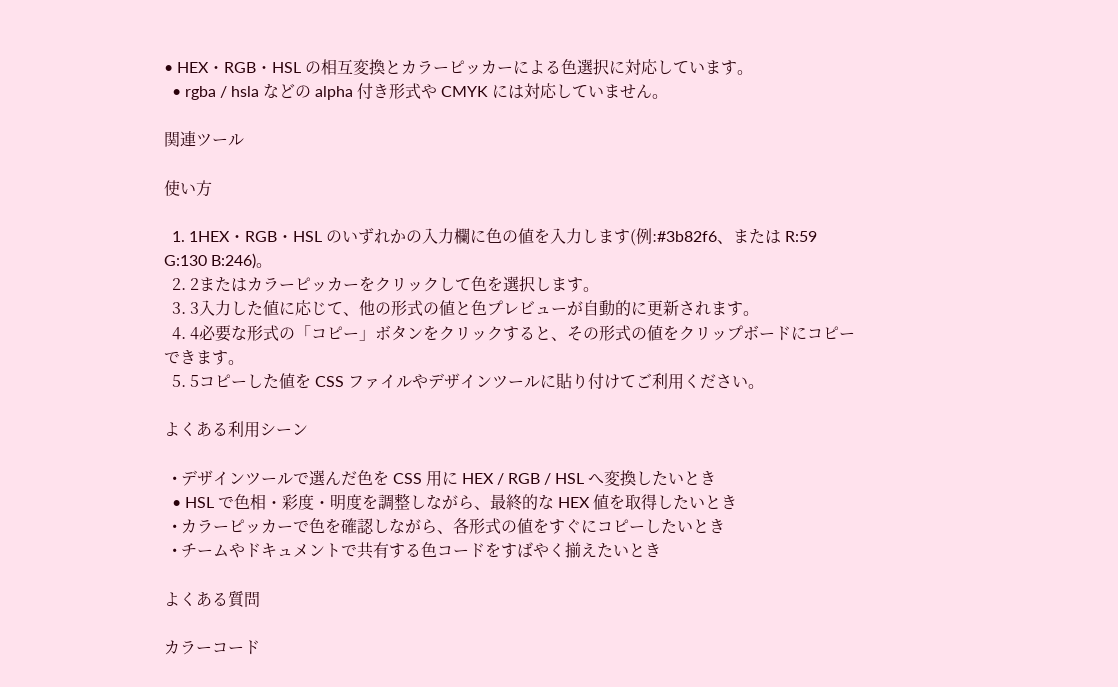• HEX・RGB・HSL の相互変換とカラーピッカーによる色選択に対応しています。
  • rgba / hsla などの alpha 付き形式や CMYK には対応していません。

関連ツール

使い方

  1. 1HEX・RGB・HSL のいずれかの入力欄に色の値を入力します(例:#3b82f6、または R:59 G:130 B:246)。
  2. 2またはカラーピッカーをクリックして色を選択します。
  3. 3入力した値に応じて、他の形式の値と色プレビューが自動的に更新されます。
  4. 4必要な形式の「コピー」ボタンをクリックすると、その形式の値をクリップボードにコピーできます。
  5. 5コピーした値を CSS ファイルやデザインツールに貼り付けてご利用ください。

よくある利用シーン

  • デザインツールで選んだ色を CSS 用に HEX / RGB / HSL へ変換したいとき
  • HSL で色相・彩度・明度を調整しながら、最終的な HEX 値を取得したいとき
  • カラーピッカーで色を確認しながら、各形式の値をすぐにコピーしたいとき
  • チームやドキュメントで共有する色コードをすばやく揃えたいとき

よくある質問

カラーコード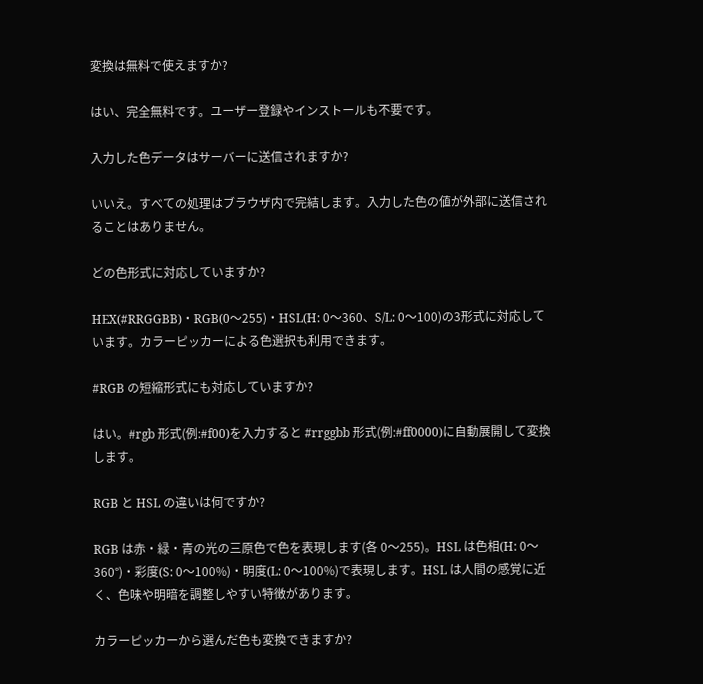変換は無料で使えますか?

はい、完全無料です。ユーザー登録やインストールも不要です。

入力した色データはサーバーに送信されますか?

いいえ。すべての処理はブラウザ内で完結します。入力した色の値が外部に送信されることはありません。

どの色形式に対応していますか?

HEX(#RRGGBB)・RGB(0〜255)・HSL(H: 0〜360、S/L: 0〜100)の3形式に対応しています。カラーピッカーによる色選択も利用できます。

#RGB の短縮形式にも対応していますか?

はい。#rgb 形式(例:#f00)を入力すると #rrggbb 形式(例:#ff0000)に自動展開して変換します。

RGB と HSL の違いは何ですか?

RGB は赤・緑・青の光の三原色で色を表現します(各 0〜255)。HSL は色相(H: 0〜360°)・彩度(S: 0〜100%)・明度(L: 0〜100%)で表現します。HSL は人間の感覚に近く、色味や明暗を調整しやすい特徴があります。

カラーピッカーから選んだ色も変換できますか?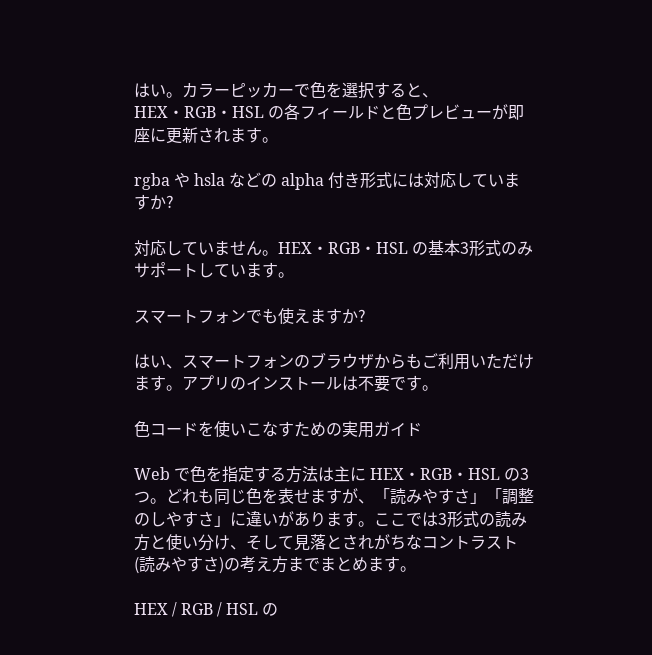はい。カラーピッカーで色を選択すると、HEX・RGB・HSL の各フィールドと色プレビューが即座に更新されます。

rgba や hsla などの alpha 付き形式には対応していますか?

対応していません。HEX・RGB・HSL の基本3形式のみサポートしています。

スマートフォンでも使えますか?

はい、スマートフォンのブラウザからもご利用いただけます。アプリのインストールは不要です。

色コードを使いこなすための実用ガイド

Web で色を指定する方法は主に HEX・RGB・HSL の3つ。どれも同じ色を表せますが、「読みやすさ」「調整のしやすさ」に違いがあります。ここでは3形式の読み方と使い分け、そして見落とされがちなコントラスト(読みやすさ)の考え方までまとめます。

HEX / RGB / HSL の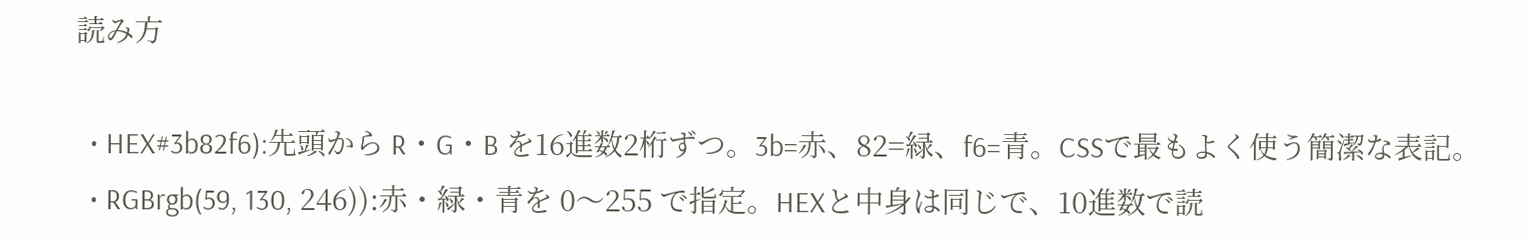読み方

  • HEX#3b82f6):先頭から R・G・B を16進数2桁ずつ。3b=赤、82=緑、f6=青。CSSで最もよく使う簡潔な表記。
  • RGBrgb(59, 130, 246)):赤・緑・青を 0〜255 で指定。HEXと中身は同じで、10進数で読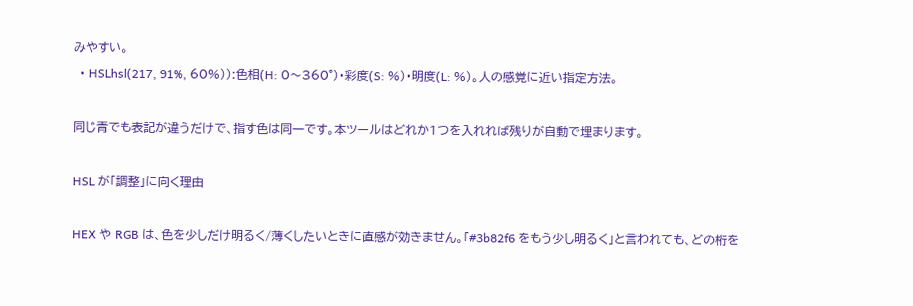みやすい。
  • HSLhsl(217, 91%, 60%)):色相(H: 0〜360°)・彩度(S: %)・明度(L: %)。人の感覚に近い指定方法。

同じ青でも表記が違うだけで、指す色は同一です。本ツールはどれか1つを入れれば残りが自動で埋まります。

HSL が「調整」に向く理由

HEX や RGB は、色を少しだけ明るく/薄くしたいときに直感が効きません。「#3b82f6 をもう少し明るく」と言われても、どの桁を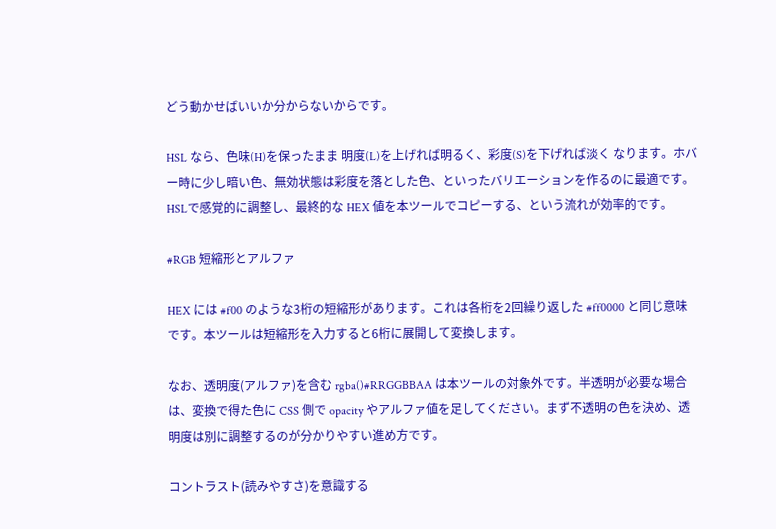どう動かせばいいか分からないからです。

HSL なら、色味(H)を保ったまま 明度(L)を上げれば明るく、彩度(S)を下げれば淡く なります。ホバー時に少し暗い色、無効状態は彩度を落とした色、といったバリエーションを作るのに最適です。HSLで感覚的に調整し、最終的な HEX 値を本ツールでコピーする、という流れが効率的です。

#RGB 短縮形とアルファ

HEX には #f00 のような3桁の短縮形があります。これは各桁を2回繰り返した #ff0000 と同じ意味です。本ツールは短縮形を入力すると6桁に展開して変換します。

なお、透明度(アルファ)を含む rgba()#RRGGBBAA は本ツールの対象外です。半透明が必要な場合は、変換で得た色に CSS 側で opacity やアルファ値を足してください。まず不透明の色を決め、透明度は別に調整するのが分かりやすい進め方です。

コントラスト(読みやすさ)を意識する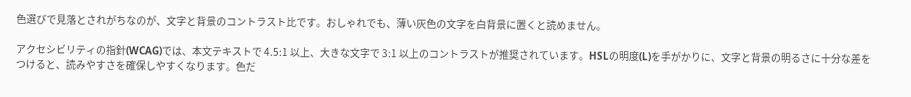色選びで見落とされがちなのが、文字と背景のコントラスト比です。おしゃれでも、薄い灰色の文字を白背景に置くと読めません。

アクセシビリティの指針(WCAG)では、本文テキストで 4.5:1 以上、大きな文字で 3:1 以上のコントラストが推奨されています。HSLの明度(L)を手がかりに、文字と背景の明るさに十分な差をつけると、読みやすさを確保しやすくなります。色だ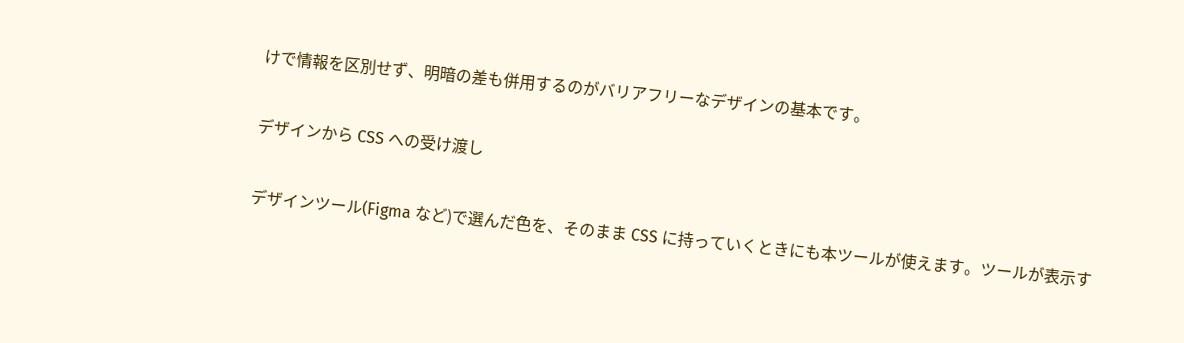けで情報を区別せず、明暗の差も併用するのがバリアフリーなデザインの基本です。

デザインから CSS への受け渡し

デザインツール(Figma など)で選んだ色を、そのまま CSS に持っていくときにも本ツールが使えます。ツールが表示す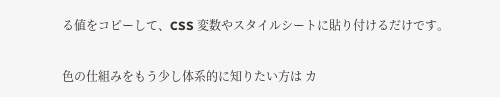る値をコピーして、CSS 変数やスタイルシートに貼り付けるだけです。

色の仕組みをもう少し体系的に知りたい方は カ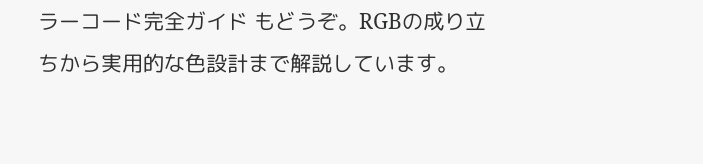ラーコード完全ガイド もどうぞ。RGBの成り立ちから実用的な色設計まで解説しています。